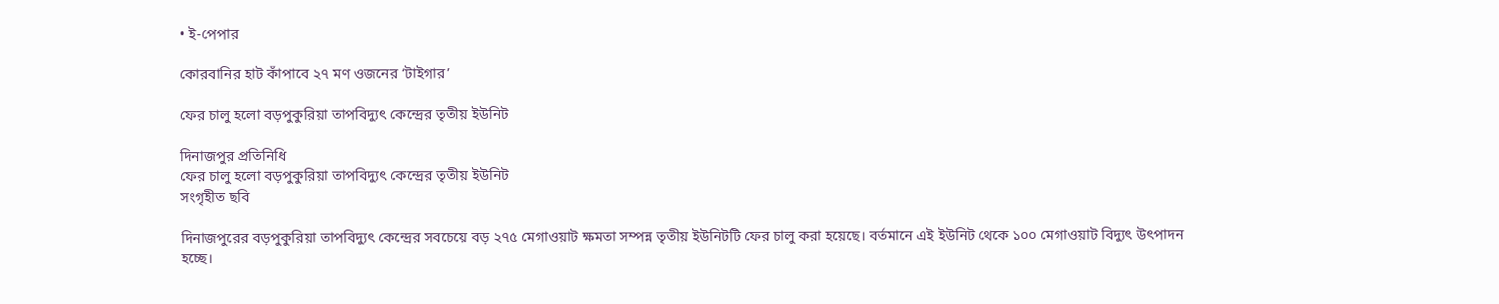• ই-পেপার

কোরবানির হাট কাঁপাবে ২৭ মণ ওজনের ‘টাইগার’

ফের চালু হলো বড়পুকুরিয়া তাপবিদ্যুৎ কেন্দ্রের তৃতীয় ইউনিট

দিনাজপুর প্রতিনিধি
ফের চালু হলো বড়পুকুরিয়া তাপবিদ্যুৎ কেন্দ্রের তৃতীয় ইউনিট
সংগৃহীত ছবি

দিনাজপুরের বড়পুকুরিয়া তাপবিদ্যুৎ কেন্দ্রের সবচেয়ে বড় ২৭৫ মেগাওয়াট ক্ষমতা সম্পন্ন তৃতীয় ইউনিটটি ফের চালু করা হয়েছে। বর্তমানে এই ইউনিট থেকে ১০০ মেগাওয়াট বিদ্যুৎ উৎপাদন হচ্ছে।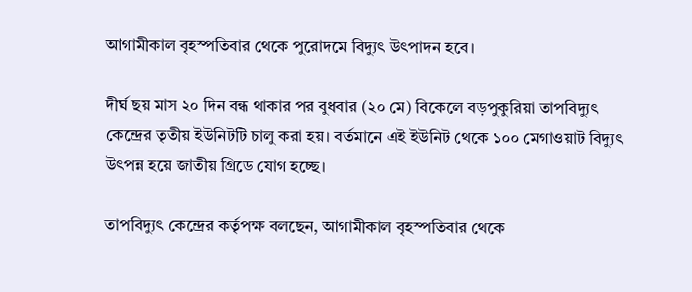আগামীকাল বৃহস্পতিবার থেকে পুরোদমে বিদ্যুৎ উৎপাদন হবে।

দীর্ঘ ছয় মাস ২০ দিন বন্ধ থাকার পর বুধবার (২০ মে) বিকেলে বড়পুকুরিয়া তাপবিদ্যুৎ কেন্দ্রের তৃতীয় ইউনিটটি চালু করা হয়। বর্তমানে এই ইউনিট থেকে ১০০ মেগাওয়াট বিদ্যুৎ উৎপন্ন হয়ে জাতীয় গ্রিডে যোগ হচ্ছে।

তাপবিদ্যুৎ কেন্দ্রের কর্তৃপক্ষ বলছেন, আগামীকাল বৃহস্পতিবার থেকে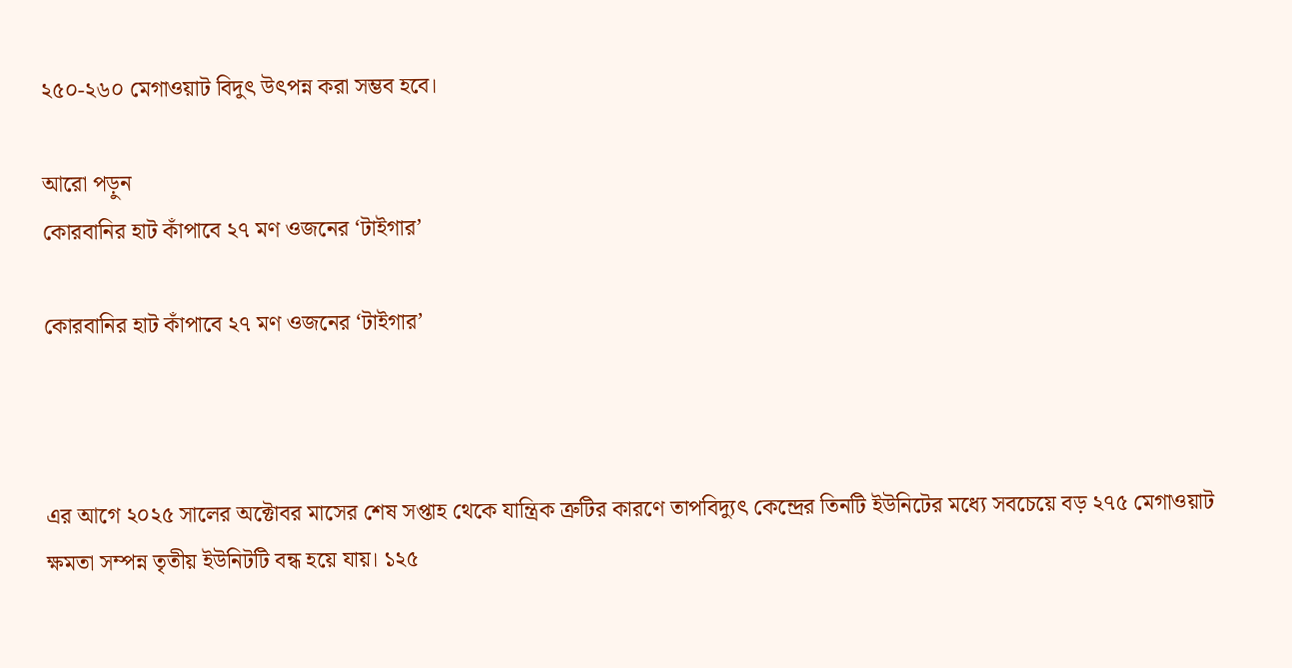২৫০-২৬০ মেগাওয়াট বিদুৎ উৎপন্ন করা সম্ভব হবে।

আরো পড়ুন
কোরবানির হাট কাঁপাবে ২৭ মণ ওজনের ‘টাইগার’

কোরবানির হাট কাঁপাবে ২৭ মণ ওজনের ‘টাইগার’



এর আগে ২০২৫ সালের অক্টোবর মাসের শেষ সপ্তাহ থেকে যান্ত্রিক ত্রুটির কারণে তাপবিদ্যুৎ কেন্দ্রের তিনটি ইউনিটের মধ্যে সবচেয়ে বড় ২৭৫ মেগাওয়াট ক্ষমতা সম্পন্ন তৃতীয় ইউনিটটি বন্ধ হয়ে যায়। ১২৫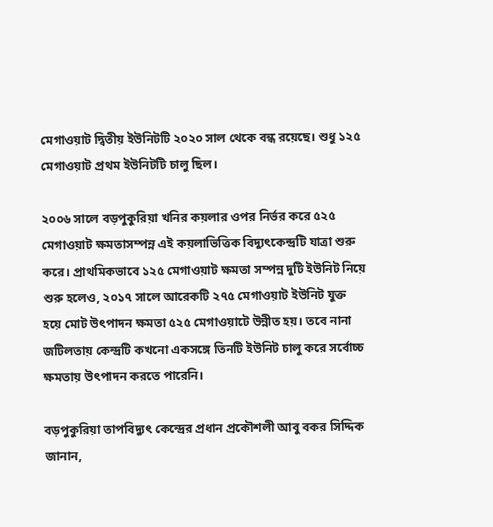মেগাওয়াট দ্বিতীয় ইউনিটটি ২০২০ সাল থেকে বন্ধ রয়েছে। শুধু ১২৫ মেগাওয়াট প্রথম ইউনিটটি চালু ছিল।

২০০৬ সালে বড়পুকুরিয়া খনির কয়লার ওপর নির্ভর করে ৫২৫ মেগাওয়াট ক্ষমতাসম্পন্ন এই কয়লাভিত্তিক বিদ্যুৎকেন্দ্রটি যাত্রা শুরু করে। প্রাথমিকভাবে ১২৫ মেগাওয়াট ক্ষমতা সম্পন্ন দুটি ইউনিট নিয়ে শুরু হলেও, ২০১৭ সালে আরেকটি ২৭৫ মেগাওয়াট ইউনিট যুক্ত হয়ে মোট উৎপাদন ক্ষমতা ৫২৫ মেগাওয়াটে উন্নীত হয়। তবে নানা জটিলতায় কেন্দ্রটি কখনো একসঙ্গে তিনটি ইউনিট চালু করে সর্বোচ্চ ক্ষমতায় উৎপাদন করতে পারেনি।

বড়পুকুরিয়া তাপবিদ্যুৎ কেন্দ্রের প্রধান প্রকৌশলী আবু বকর সিদ্দিক জানান,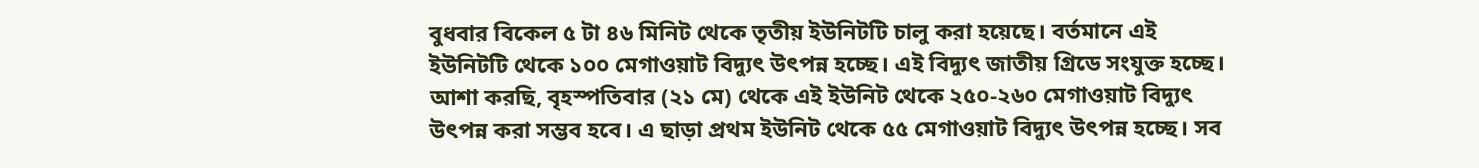বুধবার বিকেল ৫ টা ৪৬ মিনিট থেকে তৃতীয় ইউনিটটি চালু করা হয়েছে। বর্তমানে এই ইউনিটটি থেকে ১০০ মেগাওয়াট বিদ্যুৎ উৎপন্ন হচ্ছে। এই বিদ্যুৎ জাতীয় গ্রিডে সংযুক্ত হচ্ছে। আশা করছি, বৃহস্পতিবার (২১ মে) থেকে এই ইউনিট থেকে ২৫০-২৬০ মেগাওয়াট বিদ্যুৎ উৎপন্ন করা সম্ভব হবে। এ ছাড়া প্রথম ইউনিট থেকে ৫৫ মেগাওয়াট বিদ্যুৎ উৎপন্ন হচ্ছে। সব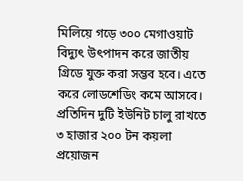মিলিয়ে গড়ে ৩০০ মেগাওয়াট বিদ্যুৎ উৎপাদন করে জাতীয় গ্রিডে যুক্ত করা সম্ভব হবে। এতে করে লোডশেডিং কমে আসবে। প্রতিদিন দুটি ইউনিট চালু রাখতে ৩ হাজার ২০০ টন কয়লা প্রয়োজন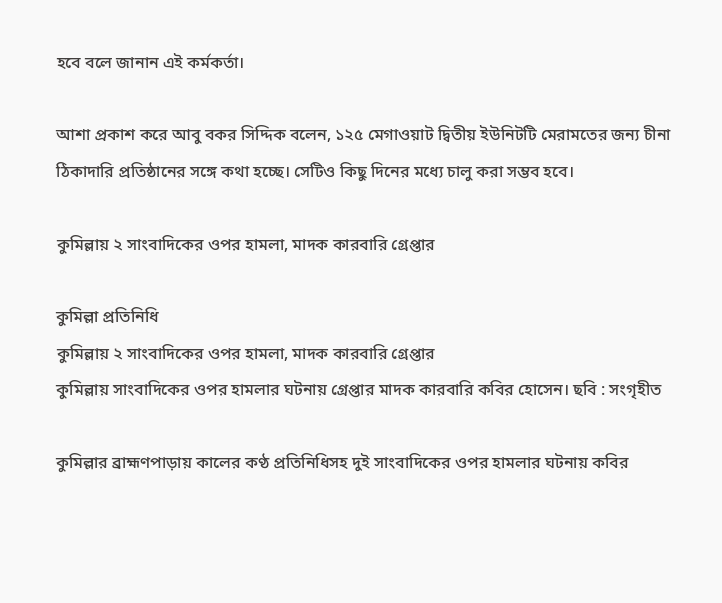হবে বলে জানান এই কর্মকর্তা।

আশা প্রকাশ করে আবু বকর সিদ্দিক বলেন, ১২৫ মেগাওয়াট দ্বিতীয় ইউনিটটি মেরামতের জন্য চীনা ঠিকাদারি প্রতিষ্ঠানের সঙ্গে কথা হচ্ছে। সেটিও কিছু দিনের মধ্যে চালু করা সম্ভব হবে।

কুমিল্লায় ২ সাংবাদিকের ওপর হামলা, মাদক কারবারি গ্রেপ্তার

কুমিল্লা প্রতিনিধি
কুমিল্লায় ২ সাংবাদিকের ওপর হামলা, মাদক কারবারি গ্রেপ্তার
কুমিল্লায় সাংবাদিকের ওপর হামলার ঘটনায় গ্রেপ্তার মাদক কারবারি কবির হোসেন। ছবি : সংগৃহীত

কুমিল্লার ব্রাহ্মণপাড়ায় কালের কণ্ঠ প্রতিনিধিসহ দুই সাংবাদিকের ওপর হামলার ঘটনায় কবির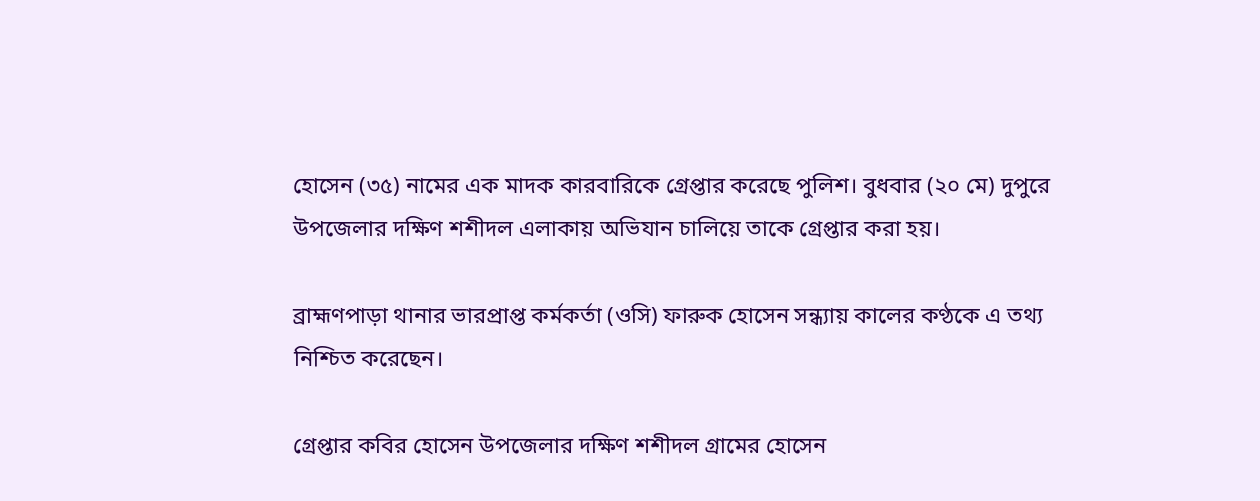হোসেন (৩৫) নামের এক মাদক কারবারিকে গ্রেপ্তার করেছে পুলিশ। বুধবার (২০ মে) দুপুরে উপজেলার দক্ষিণ শশীদল এলাকায় অভিযান চালিয়ে তাকে গ্রেপ্তার করা হয়।

ব্রাহ্মণপাড়া থানার ভারপ্রাপ্ত কর্মকর্তা (ওসি) ফারুক হোসেন সন্ধ্যায় কালের কণ্ঠকে এ তথ্য নিশ্চিত করেছেন।

গ্রেপ্তার কবির হোসেন উপজেলার দক্ষিণ শশীদল গ্রামের হোসেন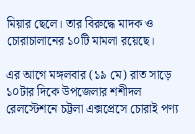মিয়ার ছেলে। তার বিরুদ্ধে মাদক ও চোরাচালানের ১০টি মামলা রয়েছে।

এর আগে মঙ্গলবার (১৯ মে) রাত সাড়ে ১০টার দিকে উপজেলার শশীদল রেলস্টেশনে চট্টলা এক্সপ্রেসে চোরাই পণ্য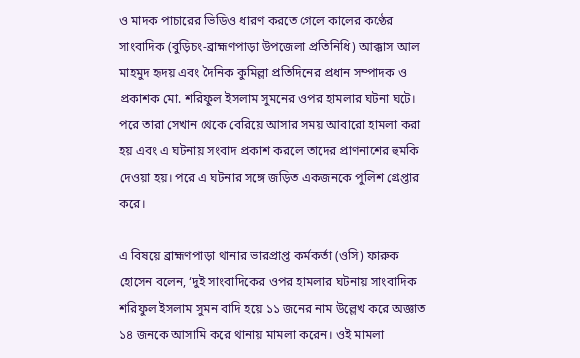ও মাদক পাচারের ভিডিও ধারণ করতে গেলে কালের কণ্ঠের সাংবাদিক (বুড়িচং-ব্রাহ্মণপাড়া উপজেলা প্রতিনিধি) আক্কাস আল মাহমুদ হৃদয় এবং দৈনিক কুমিল্লা প্রতিদিনের প্রধান সম্পাদক ও প্রকাশক মো. শরিফুল ইসলাম সুমনের ওপর হামলার ঘটনা ঘটে। পরে তারা সেখান থেকে বেরিয়ে আসার সময় আবারো হামলা করা হয় এবং এ ঘটনায় সংবাদ প্রকাশ করলে তাদের প্রাণনাশের হুমকি দেওয়া হয়। পরে এ ঘটনার সঙ্গে জড়িত একজনকে পুলিশ গ্রেপ্তার করে।

এ বিষয়ে ব্রাহ্মণপাড়া থানার ভারপ্রাপ্ত কর্মকর্তা (ওসি) ফারুক হোসেন বলেন, ‘দুই সাংবাদিকের ওপর হামলার ঘটনায় সাংবাদিক শরিফুল ইসলাম সুমন বাদি হয়ে ১১ জনের নাম উল্লেখ করে অজ্ঞাত ১৪ জনকে আসামি করে থানায় মামলা করেন। ওই মামলা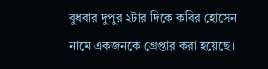বুধবার দুপুর ২টার দিকে কবির হোসেন নামে একজনকে গ্রেপ্তার করা হয়েছে।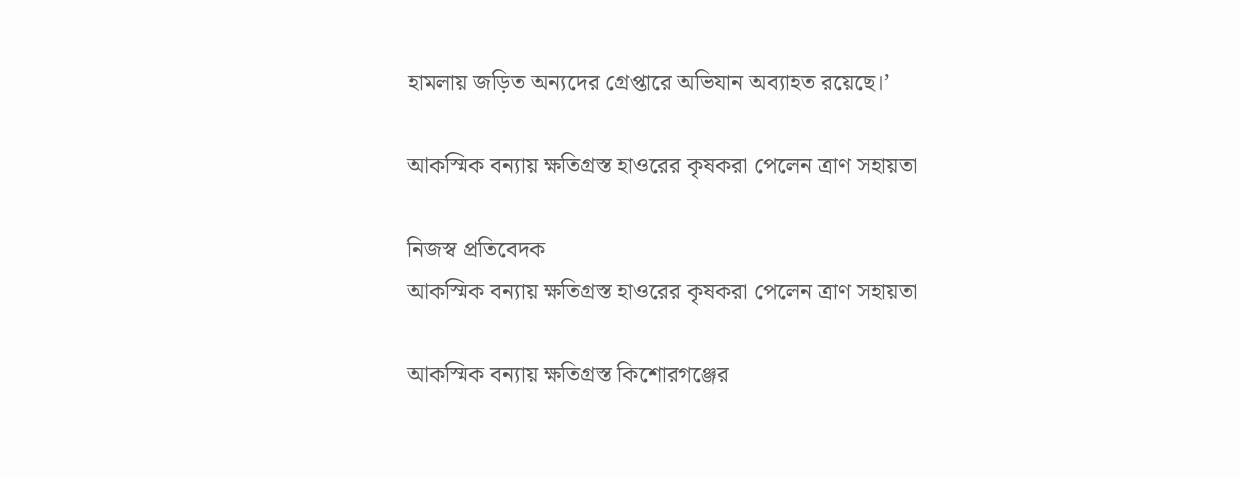হামলায় জড়িত অন্যদের গ্রেপ্তারে অভিযান অব্যাহত রয়েছে।’

আকস্মিক বন্যায় ক্ষতিগ্রস্ত হাওরের কৃষকরা পেলেন ত্রাণ সহায়তা

নিজস্ব প্রতিবেদক
আকস্মিক বন্যায় ক্ষতিগ্রস্ত হাওরের কৃষকরা পেলেন ত্রাণ সহায়তা

আকস্মিক বন্যায় ক্ষতিগ্রস্ত কিশোরগঞ্জের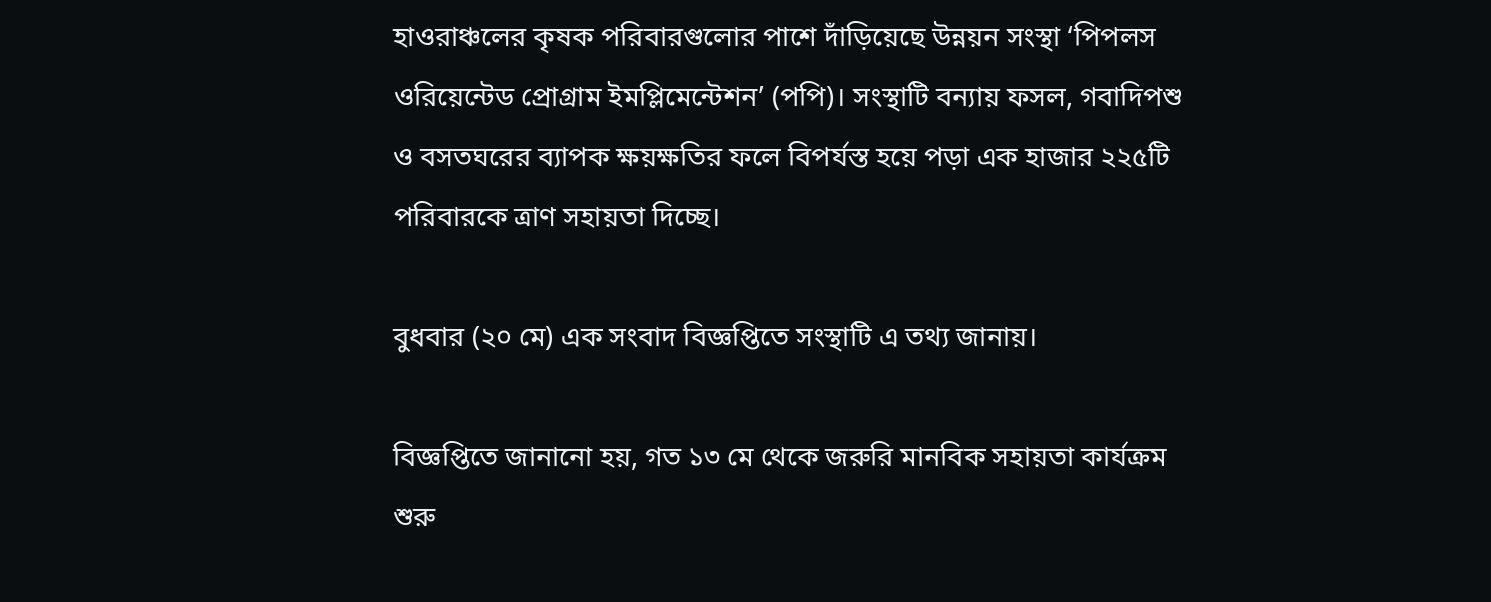হাওরাঞ্চলের কৃষক পরিবারগুলোর পাশে দাঁড়িয়েছে উন্নয়ন সংস্থা ‘পিপলস ওরিয়েন্টেড প্রোগ্রাম ইমপ্লিমেন্টেশন’ (পপি)। সংস্থাটি বন্যায় ফসল, গবাদিপশু ও বসতঘরের ব্যাপক ক্ষয়ক্ষতির ফলে বিপর্যস্ত হয়ে পড়া এক হাজার ২২৫টি পরিবারকে ত্রাণ সহায়তা দিচ্ছে।

বুধবার (২০ মে) এক সংবাদ বিজ্ঞপ্তিতে সংস্থাটি এ তথ্য জানায়।

বিজ্ঞপ্তিতে জানানো হয়, গত ১৩ মে থেকে জরুরি মানবিক সহায়তা কার্যক্রম শুরু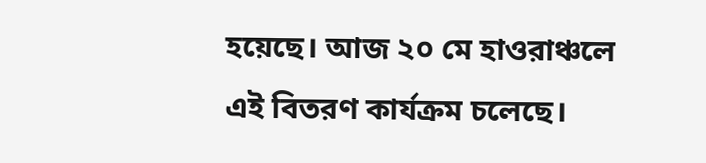হয়েছে। আজ ২০ মে হাওরাঞ্চলে এই বিতরণ কার্যক্রম চলেছে।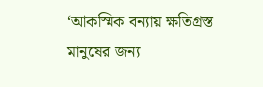‘আকস্মিক বন্যায় ক্ষতিগ্রস্ত মানুষের জন্য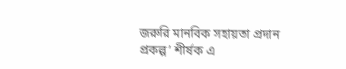জরুরি মানবিক সহায়তা প্রদান প্রকল্প’ শীর্ষক এ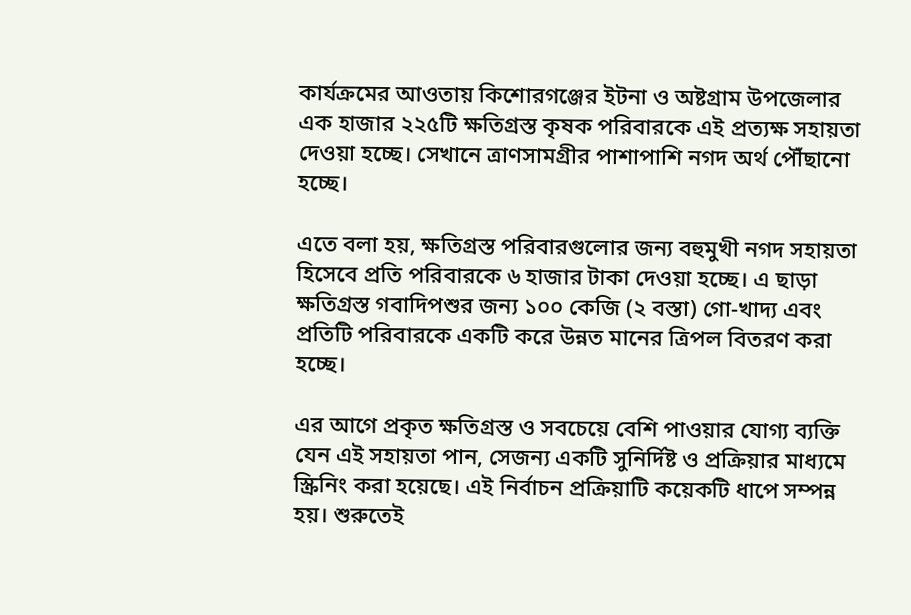কার্যক্রমের আওতায় কিশোরগঞ্জের ইটনা ও অষ্টগ্রাম উপজেলার এক হাজার ২২৫টি ক্ষতিগ্রস্ত কৃষক পরিবারকে এই প্রত্যক্ষ সহায়তা দেওয়া হচ্ছে। সেখানে ত্রাণসামগ্রীর পাশাপাশি নগদ অর্থ পৌঁছানো হচ্ছে।

এতে বলা হয়, ক্ষতিগ্রস্ত পরিবারগুলোর জন্য বহুমুখী নগদ সহায়তা হিসেবে প্রতি পরিবারকে ৬ হাজার টাকা দেওয়া হচ্ছে। এ ছাড়া ক্ষতিগ্রস্ত গবাদিপশুর জন্য ১০০ কেজি (২ বস্তা) গো-খাদ্য এবং প্রতিটি পরিবারকে একটি করে উন্নত মানের ত্রিপল বিতরণ করা হচ্ছে।

এর আগে প্রকৃত ক্ষতিগ্রস্ত ও সবচেয়ে বেশি পাওয়ার যোগ্য ব্যক্তি যেন এই সহায়তা পান, সেজন্য একটি সুনির্দিষ্ট ও প্রক্রিয়ার মাধ্যমে স্ক্রিনিং করা হয়েছে। এই নির্বাচন প্রক্রিয়াটি কয়েকটি ধাপে সম্পন্ন হয়। শুরুতেই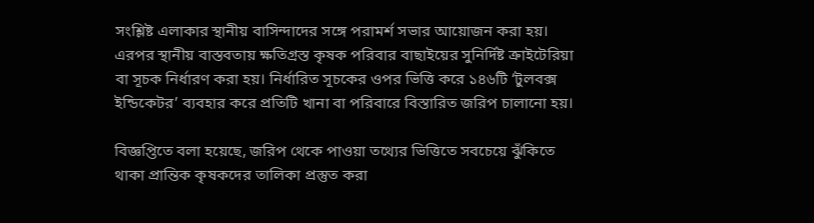সংশ্লিষ্ট এলাকার স্থানীয় বাসিন্দাদের সঙ্গে পরামর্শ সভার আয়োজন করা হয়। এরপর স্থানীয় বাস্তবতায় ক্ষতিগ্রস্ত কৃষক পরিবার বাছাইয়ের সুনির্দিষ্ট ক্রাইটেরিয়া বা সূচক নির্ধারণ করা হয়। নির্ধারিত সূচকের ওপর ভিত্তি করে ১৪৬টি ‘টুলবক্স ইন্ডিকেটর’ ব্যবহার করে প্রতিটি খানা বা পরিবারে বিস্তারিত জরিপ চালানো হয়।

বিজ্ঞপ্তিতে বলা হয়েছে, জরিপ থেকে পাওয়া তথ্যের ভিত্তিতে সবচেয়ে ঝুঁকিতে থাকা প্রান্তিক কৃষকদের তালিকা প্রস্তুত করা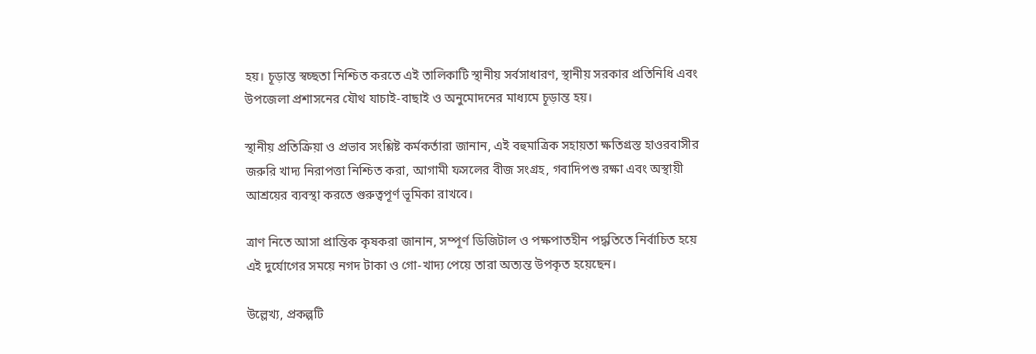হয়। চূড়ান্ত স্বচ্ছতা নিশ্চিত করতে এই তালিকাটি স্থানীয় সর্বসাধারণ, স্থানীয় সরকার প্রতিনিধি এবং উপজেলা প্রশাসনের যৌথ যাচাই-বাছাই ও অনুমোদনের মাধ্যমে চূড়ান্ত হয়।

স্থানীয় প্রতিক্রিয়া ও প্রভাব সংশ্লিষ্ট কর্মকর্তারা জানান, এই বহুমাত্রিক সহায়তা ক্ষতিগ্রস্ত হাওরবাসীর জরুরি খাদ্য নিরাপত্তা নিশ্চিত করা, আগামী ফসলের বীজ সংগ্রহ, গবাদিপশু রক্ষা এবং অস্থায়ী আশ্রয়ের ব্যবস্থা করতে গুরুত্বপূর্ণ ভূমিকা রাখবে।

ত্রাণ নিতে আসা প্রান্তিক কৃষকরা জানান, সম্পূর্ণ ডিজিটাল ও পক্ষপাতহীন পদ্ধতিতে নির্বাচিত হয়ে এই দুর্যোগের সময়ে নগদ টাকা ও গো-খাদ্য পেয়ে তারা অত্যন্ত উপকৃত হয়েছেন।

উল্লেখ্য, প্রকল্পটি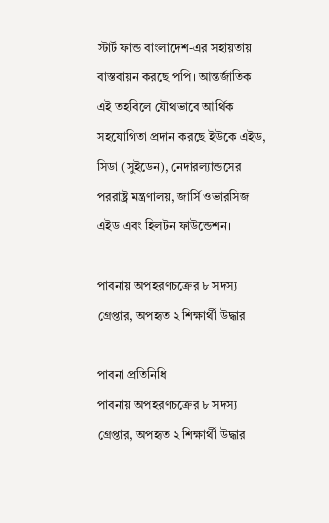স্টার্ট ফান্ড বাংলাদেশ-এর সহায়তায় বাস্তবায়ন করছে পপি। আন্তর্জাতিক এই তহবিলে যৌথভাবে আর্থিক সহযোগিতা প্রদান করছে ইউকে এইড, সিডা (সুইডেন), নেদারল্যান্ডসের পররাষ্ট্র মন্ত্রণালয়, জার্সি ওভারসিজ এইড এবং হিলটন ফাউন্ডেশন।

পাবনায় অপহরণচক্রের ৮ সদস্য গ্রেপ্তার, অপহৃত ২ শিক্ষার্থী উদ্ধার

পাবনা প্রতিনিধি
পাবনায় অপহরণচক্রের ৮ সদস্য গ্রেপ্তার, অপহৃত ২ শিক্ষার্থী উদ্ধার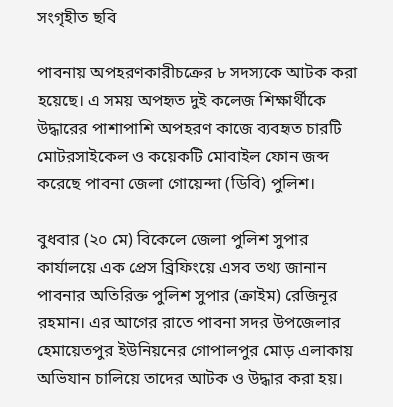সংগৃহীত ছবি

পাবনায় অপহরণকারীচক্রের ৮ সদস্যকে আটক করা হয়েছে। এ সময় অপহৃত দুই কলেজ শিক্ষার্থীকে উদ্ধারের পাশাপাশি অপহরণ কাজে ব্যবহৃত চারটি মোটরসাইকেল ও কয়েকটি মোবাইল ফোন জব্দ করেছে পাবনা জেলা গোয়েন্দা (ডিবি) পুলিশ।

বুধবার (২০ মে) বিকেলে জেলা পুলিশ সুপার কার্যালয়ে এক প্রেস ব্রিফিংয়ে এসব তথ্য জানান পাবনার অতিরিক্ত পুলিশ সুপার (ক্রাইম) রেজিনূর রহমান। এর আগের রাতে পাবনা সদর উপজেলার হেমায়েতপুর ইউনিয়নের গোপালপুর মোড় এলাকায় অভিযান চালিয়ে তাদের আটক ও উদ্ধার করা হয়।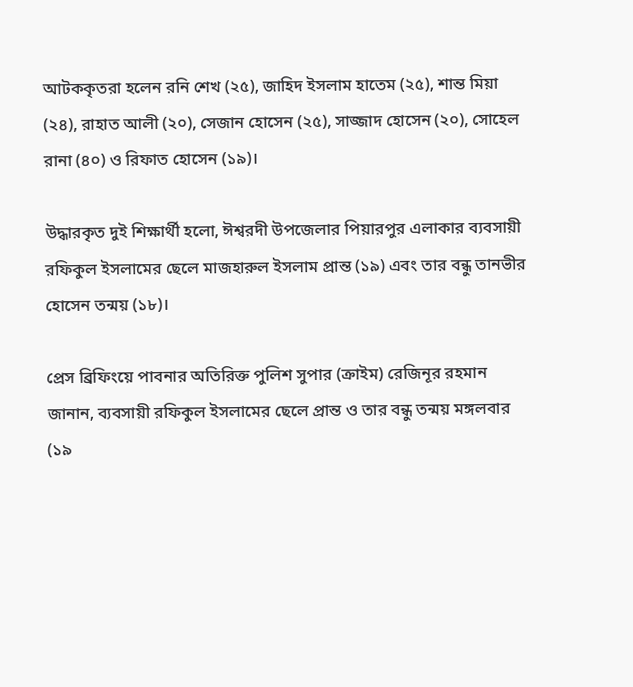আটককৃতরা হলেন রনি শেখ (২৫), জাহিদ ইসলাম হাতেম (২৫), শান্ত মিয়া (২৪), রাহাত আলী (২০), সেজান হোসেন (২৫), সাজ্জাদ হোসেন (২০), সোহেল রানা (৪০) ও রিফাত হোসেন (১৯)।

উদ্ধারকৃত দুই শিক্ষার্থী হলো, ঈশ্বরদী উপজেলার পিয়ারপুর এলাকার ব্যবসায়ী রফিকুল ইসলামের ছেলে মাজহারুল ইসলাম প্রান্ত (১৯) এবং তার বন্ধু তানভীর হোসেন তন্ময় (১৮)।

প্রেস ব্রিফিংয়ে পাবনার অতিরিক্ত পুলিশ সুপার (ক্রাইম) রেজিনূর রহমান জানান, ব্যবসায়ী রফিকুল ইসলামের ছেলে প্রান্ত ও তার বন্ধু তন্ময় মঙ্গলবার (১৯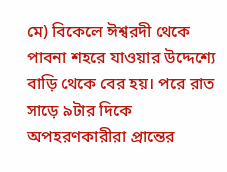মে) বিকেলে ঈশ্বরদী থেকে পাবনা শহরে যাওয়ার উদ্দেশ্যে বাড়ি থেকে বের হয়। পরে রাত সাড়ে ৯টার দিকে অপহরণকারীরা প্রান্তের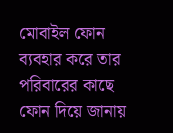মোবাইল ফোন ব্যবহার করে তার পরিবারের কাছে ফোন দিয়ে জানায়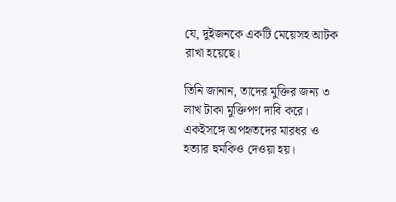যে, দুইজনকে একটি মেয়েসহ আটক রাখা হয়েছে।

তিনি জানান, তাদের মুক্তির জন্য ৩ লাখ টাকা মুক্তিপণ দাবি করে। একইসঙ্গে অপহৃতদের মারধর ও হত্যার হুমকিও দেওয়া হয়।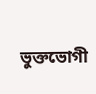ভুক্তভোগী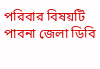পরিবার বিষয়টি পাবনা জেলা ডিবি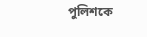পুলিশকে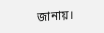জানায়।